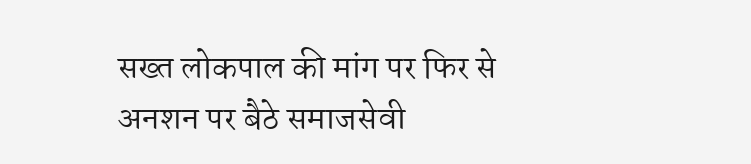सख्त लोकपाल की मांग पर फिर से अनशन पर बैठे समाजसेवी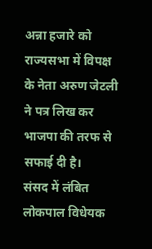अन्ना हजारे को राज्यसभा में विपक्ष के नेता अरुण जेटली ने पत्र लिख कर भाजपा की तरफ से सफाई दी है।
संसद में लंबित लोकपाल विधेयक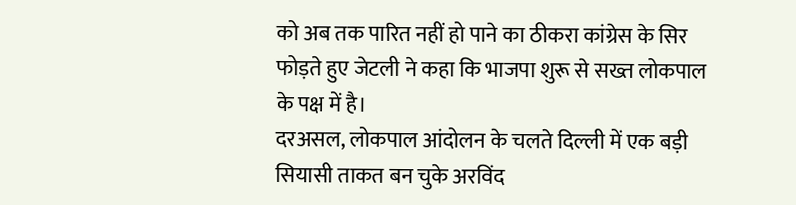को अब तक पारित नहीं हो पाने का ठीकरा कांग्रेस के सिर फोड़ते हुए जेटली ने कहा कि भाजपा शुरू से सख्त लोकपाल के पक्ष में है।
दरअसल, लोकपाल आंदोलन के चलते दिल्ली में एक बड़ी सियासी ताकत बन चुके अरविंद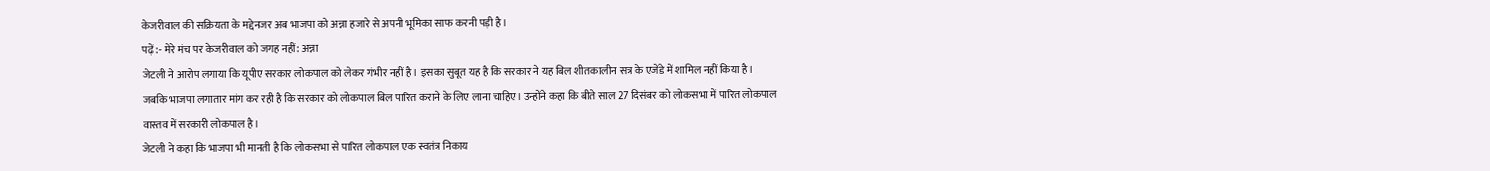केजरीवाल की सक्रियता के मद्देनजर अब भाजपा को अन्ना हजारे से अपनी भूमिका साफ करनी पड़ी है।
पढ़ें:- मेरे मंच पर केजरीवाल को जगह नहीं: अन्ना
जेटली ने आरोप लगाया कि यूपीए सरकार लोकपाल को लेकर गंभीर नहीं है। इसका सुबूत यह है कि सरकार ने यह बिल शीतकालीन सत्र के एजेंडे में शामिल नहीं किया है। जबकि भाजपा लगातार मांग कर रही है कि सरकार को लोकपाल बिल पारित कराने के लिए लाना चाहिए। उन्होंने कहा कि बीते साल 27 दिसंबर को लोकसभा में पारित लोकपाल वास्तव में सरकारी लोकपाल है।
जेटली ने कहा कि भाजपा भी मानती है कि लोकसभा से पारित लोकपाल एक स्वतंत्र निकाय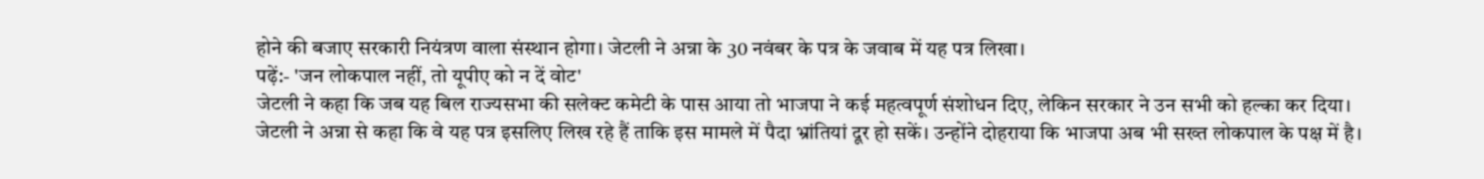होने की बजाए सरकारी नियंत्रण वाला संस्थान होगा। जेटली ने अन्ना के 30 नवंबर के पत्र के जवाब में यह पत्र लिखा।
पढ़ें:- 'जन लोकपाल नहीं, तो यूपीए को न दें वोट'
जेटली ने कहा कि जब यह बिल राज्यसभा की सलेक्ट कमेटी के पास आया तो भाजपा ने कई महत्वपूर्ण संशोधन दिए, लेकिन सरकार ने उन सभी को हल्का कर दिया।
जेटली ने अन्ना से कहा कि वे यह पत्र इसलिए लिख रहे हैं ताकि इस मामले में पैदा भ्रांतियां दूर हो सकें। उन्होंने दोहराया कि भाजपा अब भी सख्त लोकपाल के पक्ष में है।